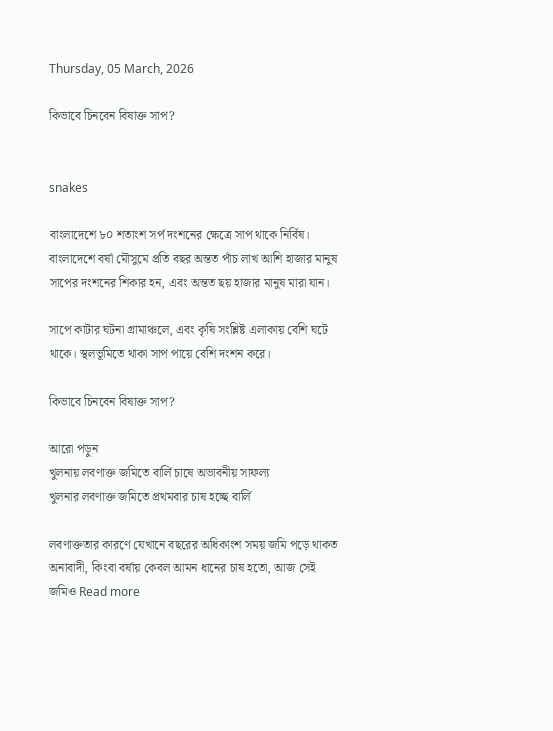Thursday, 05 March, 2026

কিভাবে চিনবেন বিষাক্ত সাপ?


snakes

বাংলাদেশে ৮০ শতাংশ সর্প দংশনের ক্ষেত্রে সাপ থাকে নির্বিষ। বাংলাদেশে বর্ষা মৌসুমে প্রতি বছর অন্তত পাঁচ লাখ আশি হাজার মানুষ সাপের দংশনের শিকার হন, এবং অন্তত ছয় হাজার মানুষ মারা যান।

সাপে কাটার ঘটনা গ্রামাঞ্চলে, এবং কৃষি সংশ্লিষ্ট এলাকায় বেশি ঘটে থাকে। স্থলভূমিতে থাকা সাপ পায়ে বেশি দংশন করে।

কিভাবে চিনবেন বিষাক্ত সাপ?

আরো পড়ুন
খুলনায় লবণাক্ত জমিতে বার্লি চাষে অভাবনীয় সাফল্য
খুলনার লবণাক্ত জমিতে প্রথমবার চাষ হচ্ছে বার্লি

লবণাক্ততার কারণে যেখানে বছরের অধিকাংশ সময় জমি পড়ে থাকত অনাবাদী, কিংবা বর্ষায় কেবল আমন ধানের চাষ হতো, আজ সেই জমিও Read more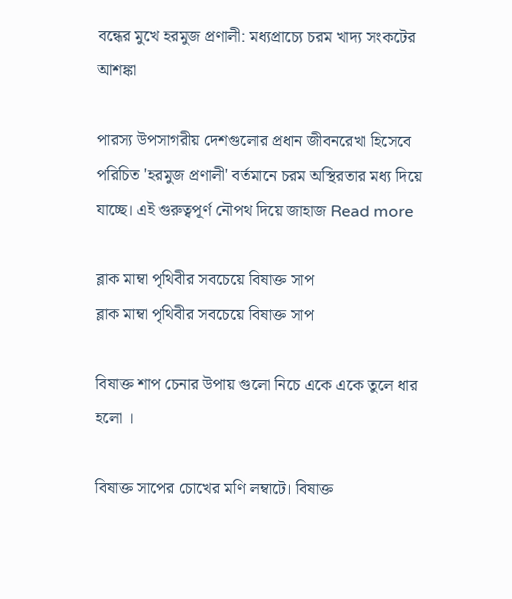বন্ধের মুখে হরমুজ প্রণালী: মধ্যপ্রাচ্যে চরম খাদ্য সংকটের আশঙ্কা

পারস্য উপসাগরীয় দেশগুলোর প্রধান জীবনরেখা হিসেবে পরিচিত 'হরমুজ প্রণালী' বর্তমানে চরম অস্থিরতার মধ্য দিয়ে যাচ্ছে। এই গুরুত্বপূর্ণ নৌপথ দিয়ে জাহাজ Read more

ব্লাক মাম্বা পৃথিবীর সবচেয়ে বিষাক্ত সাপ
ব্লাক মাম্বা পৃথিবীর সবচেয়ে বিষাক্ত সাপ

বিষাক্ত শাপ চেনার উপায় গুলো নিচে একে একে তুলে ধার হলো ।

বিষাক্ত সাপের চোখের মণি লম্বাটে। বিষাক্ত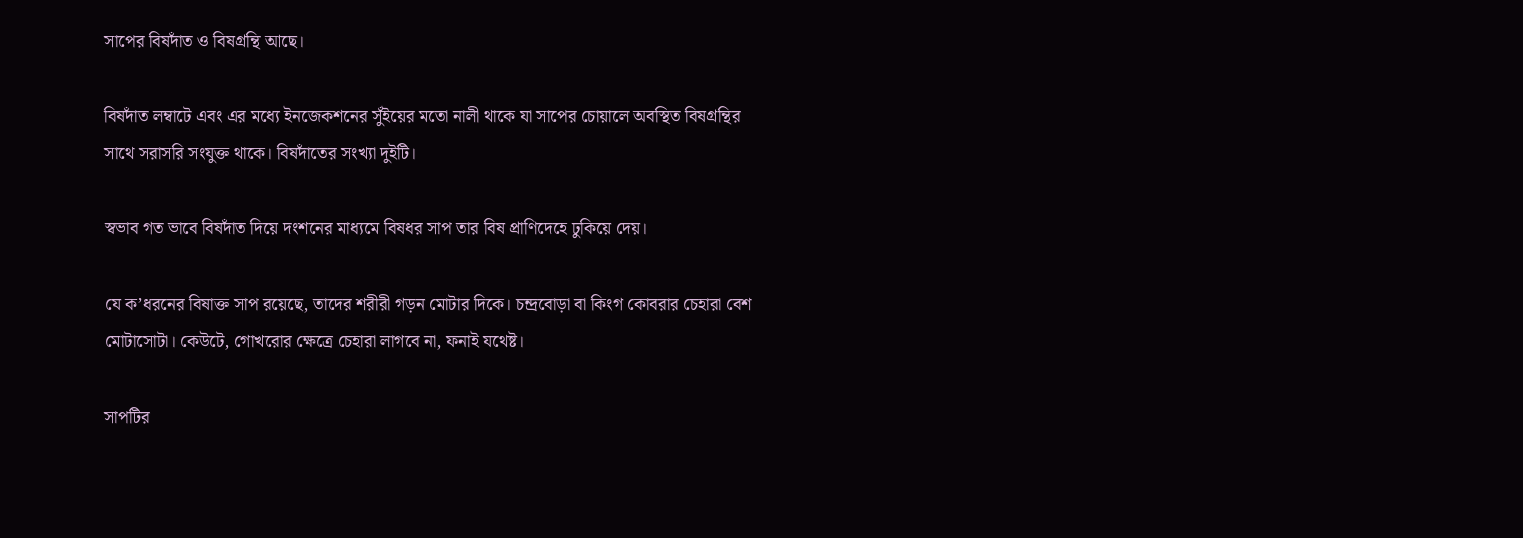সাপের বিষদাঁত ও বিষগ্রন্থি আছে।

বিষদাঁত লম্বাটে এবং এর মধ্যে ইনজেকশনের সুঁইয়ের মতো নালী থাকে যা সাপের চোয়ালে অবস্থিত বিষগ্রন্থির সাথে সরাসরি সংযুক্ত থাকে। বিষদাঁতের সংখ্যা দুইটি।

স্বভাব গত ভাবে বিষদাঁত দিয়ে দংশনের মাধ্যমে বিষধর সাপ তার বিষ প্রাণিদেহে ঢুকিয়ে দেয়।

যে ক’ধরনের বিষাক্ত সাপ রয়েছে, তাদের শরীরী গড়ন মোটার দিকে। চন্দ্রবোড়া বা কিংগ কোবরার চেহারা বেশ মোটাসোটা। কেউটে, গোখরোর ক্ষেত্রে চেহারা লাগবে না, ফনাই যথেষ্ট।

সাপটির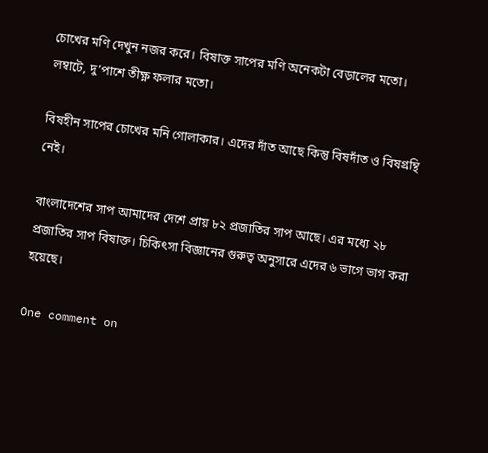চোখের মণি দেখুন নজর করে। বিষাক্ত সাপের মণি অনেকটা বেড়ালের মতো। লম্বাটে, দু’পাশে তীক্ষ্ণ ফলার মতো।

বিষহীন সাপের চোখের মনি গোলাকার। এদের দাঁত আছে কিন্তু বিষদাঁত ও বিষগ্রন্থি নেই।

বাংলাদেশের সাপ আমাদের দেশে প্রায় ৮২ প্রজাতির সাপ আছে। এর মধ্যে ২৮ প্রজাতির সাপ বিষাক্ত। চিকিৎসা বিজ্ঞানের গুরুত্ব অনুসারে এদের ৬ ভাগে ভাগ করা হয়েছে।

One comment on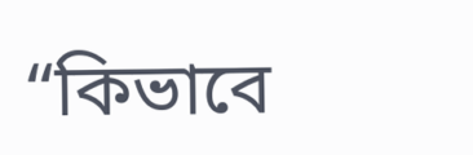“কিভাবে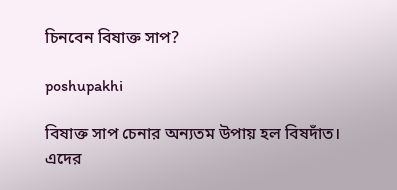চিনবেন বিষাক্ত সাপ?

poshupakhi

বিষাক্ত সাপ চেনার অন্যতম উপায় হল বিষদাঁত। এদের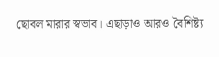ছোবল মারার স্বভাব। এছাড়াও আরও বৈশিষ্ট্য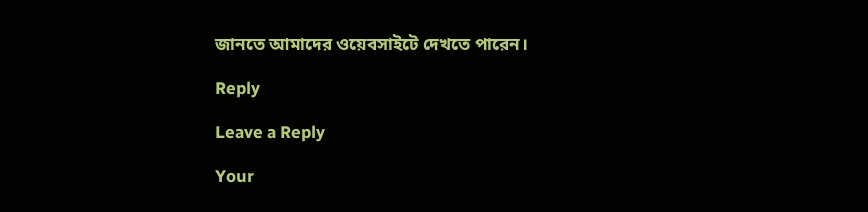জানতে আমাদের ওয়েবসাইটে দেখতে পারেন।

Reply

Leave a Reply

Your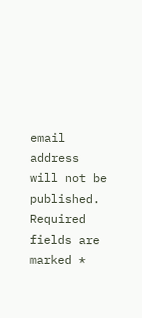email address will not be published. Required fields are marked *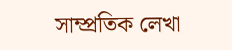সাম্প্রতিক লেখা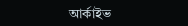আর্কাইভ